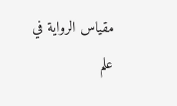مقياس الرواية في علم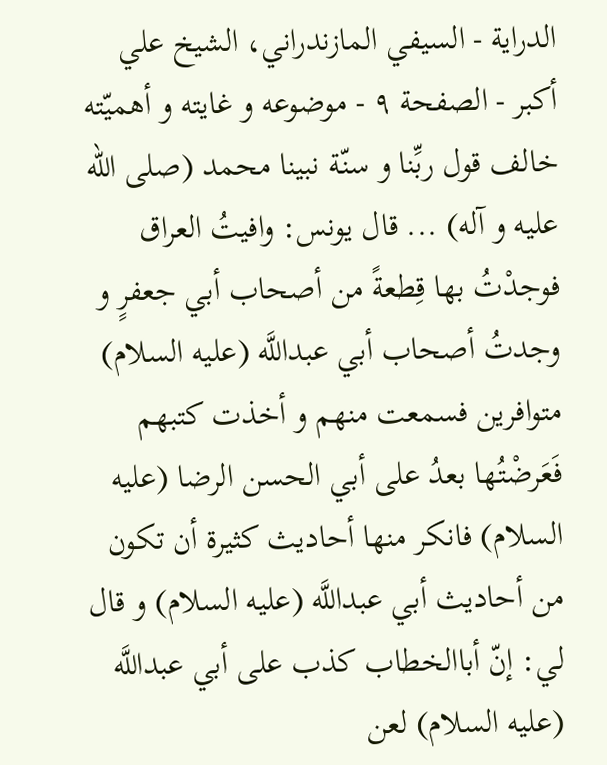الدراية - السيفي المازندراني، الشيخ علي أكبر - الصفحة ٩ - موضوعه و غايته و أهميّته
خالف قول ربِّنا و سنّة نبينا محمد (صلى الله عليه و آله) ... قال يونس: وافيتُ العراق فوجدْتُ بها قِطعةً من أصحاب أبي جعفرٍ و وجدتُ أصحاب أبي عبداللَّه (عليه السلام) متوافرين فسمعت منهم و أخذت كتبهم فَعَرضْتُها بعدُ على أبي الحسن الرضا (عليه السلام) فانكر منها أحاديث كثيرة أن تكون من أحاديث أبي عبداللَّه (عليه السلام) و قال لي: إنّ أباالخطاب كذب على أبي عبداللَّه (عليه السلام) لعن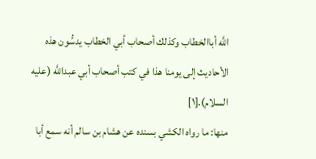اللَّه أباالخطاب وكذلك أصحاب أبي الخطاب يدسُّون هذه الأحاديث إلى يومنا هذا في كتب أصحاب أبي عبداللَّه (عليه السلام).[١]
منها: ما رواه الكشي بسنده عن هشام بن سالم أنه سمع أبا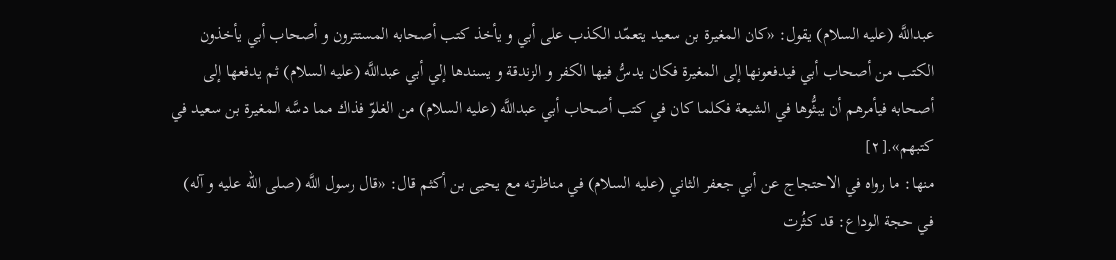عبداللَّه (عليه السلام) يقول: «كان المغيرة بن سعيد يتعمّد الكذب على أبي و يأخذ كتب أصحابه المستترون و أصحاب أبي يأخذون الكتب من أصحاب أبي فيدفعونها إلى المغيرة فكان يدسُّ فيها الكفر و الزندقة و يسندها إلي أبي عبداللَّه (عليه السلام) ثم يدفعها إلى أصحابه فيأمرهم أن يبثُّوها في الشيعة فكلما كان في كتب أصحاب أبي عبداللَّه (عليه السلام) من الغلوّ فذاك مما دسَّه المغيرة بن سعيد في كتبهم».[٢]
منها: ما رواه في الاحتجاج عن أبي جعفر الثاني (عليه السلام) في مناظرته مع يحيى بن أكثم قال: «قال رسول اللَّه (صلى الله عليه و آله) في حجة الوداع: قد كثُرت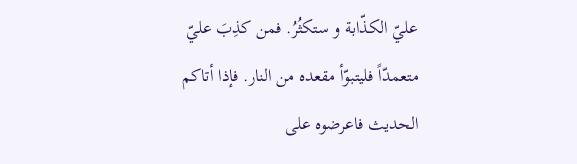عليّ الكذّابة و ستكثُرُ. فمن كذِبَ عليّ متعمدّاً فليتبوّأ مقعده من النار. فإذا أتاكم الحديث فاعرضوه على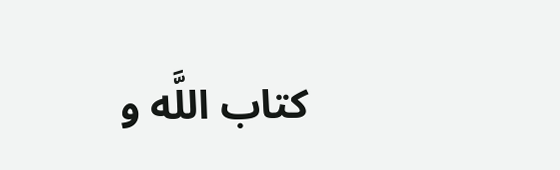كتاب اللَّه و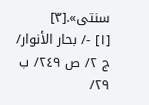سنتى».[٣]
[١] -/ بحار الأنوار/ ج ٢/ ص ٢٤٩/ ب ٢٩/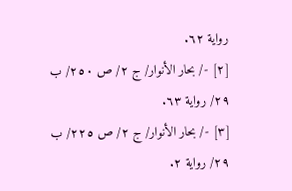رواية ٦٢.
[٢] -/ بحار الأنوار/ ج ٢/ ص ٢٥٠/ ب ٢٩/ رواية ٦٣.
[٣] -/ بحار الأنوار/ ج ٢/ ص ٢٢٥/ ب ٢٩/ رواية ٢.